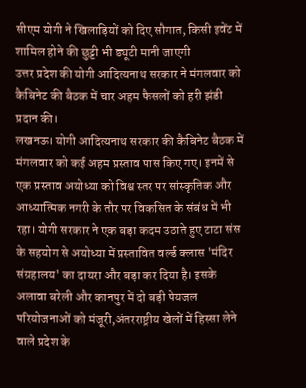सीएम योगी ने खिलाड़ियों को दिए सौगात, किसी इवेंट में शामिल होने की छुट्टी भी ड्यूटी मानी जाएगी
उत्तर प्रदेश की योगी आदित्यनाथ सरकार ने मंगलवार को कैबिनेट की बैठक में चार अहम फैसलों को हरी झंडी प्रदान की।
लखनऊ। योगी आदित्यनाथ सरकार की कैबिनेट बैठक में मंगलवार को कई अहम प्रस्ताव पास किए गए। इनमें से एक प्रस्ताव अयोध्या को विश्व स्तर पर सांस्कृतिक और आध्यात्मिक नगरी के तौर पर विकसित के संबंध में भी रहा। योगी सरकार ने एक बड़ा कदम उठाते हुए टाटा संस के सहयोग से अयोध्या में प्रस्तावित वर्ल्ड क्लास 'मंदिर संग्रहालय' का दायरा और बड़ा कर दिया है। इसके अलावा बरेली और कानपुर में दो बड़ी पेयजल परियोजनाओं को मंजूरी,अंतरराष्ट्रीय खेलों में हिस्सा लेने वाले प्रदेश के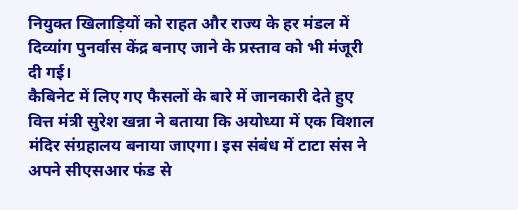नियुक्त खिलाड़ियों को राहत और राज्य के हर मंडल में दिव्यांग पुनर्वास केंद्र बनाए जाने के प्रस्ताव को भी मंजूरी दी गई।
कैबिनेट में लिए गए फैसलों के बारे में जानकारी देते हुए वित्त मंत्री सुरेश खन्ना ने बताया कि अयोध्या में एक विशाल मंदिर संग्रहालय बनाया जाएगा। इस संबंध में टाटा संस ने अपने सीएसआर फंड से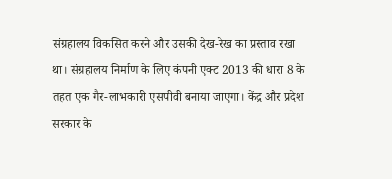संग्रहालय विकसित करने और उसकी देख-रेख का प्रस्ताव रखा था। संग्रहालय निर्माण के लिए कंपनी एक्ट 2013 की धारा 8 के तहत एक गैर-लाभकारी एसपीवी बनाया जाएगा। केंद्र और प्रदेश सरकार के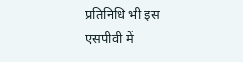प्रतिनिधि भी इस एसपीवी में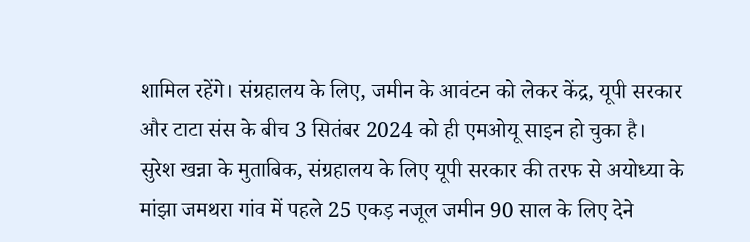शामिल रहेंगे। संग्रहालय के लिए, जमीन के आवंटन को लेकर केंद्र, यूपी सरकार और टाटा संस के बीच 3 सितंबर 2024 को ही एमओयू साइन हो चुका है।
सुरेश खन्ना के मुताबिक, संग्रहालय के लिए यूपी सरकार की तरफ से अयोध्या के मांझा जमथरा गांव में पहले 25 एकड़ नजूल जमीन 90 साल के लिए देने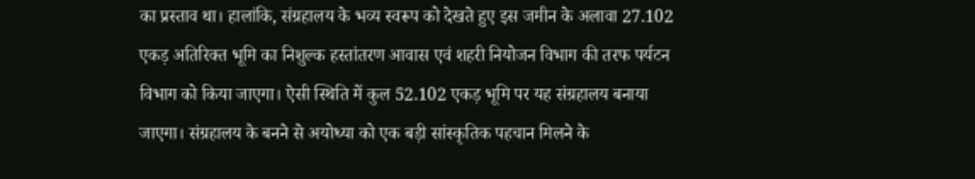का प्रस्ताव था। हालांकि, संग्रहालय के भव्य स्वरूप को देखते हुए इस जमीन के अलावा 27.102 एकड़ अतिरिक्त भूमि का निशुल्क हस्तांतरण आवास एवं शहरी नियोजन विभाग की तरफ पर्यटन विभाग को किया जाएगा। ऐसी स्थिति में कुल 52.102 एकड़ भूमि पर यह संग्रहालय बनाया जाएगा। संग्रहालय के बनने से अयोध्या को एक बड़ी सांस्कृतिक पहचान मिलने के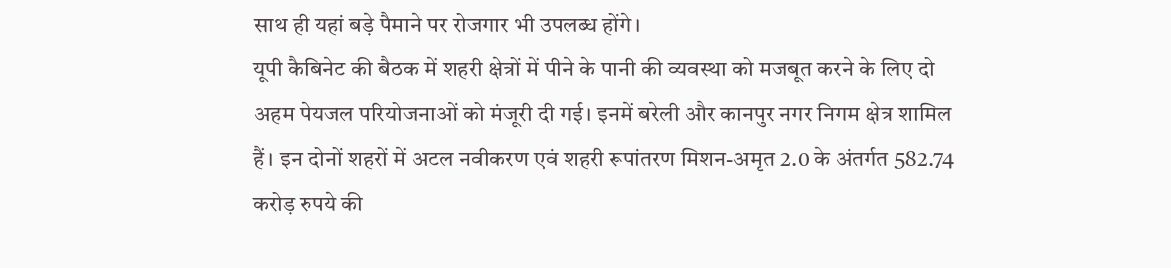साथ ही यहां बड़े पैमाने पर रोजगार भी उपलब्ध होंगे।
यूपी कैबिनेट की बैठक में शहरी क्षेत्रों में पीने के पानी की व्यवस्था को मजबूत करने के लिए दो अहम पेयजल परियोजनाओं को मंजूरी दी गई। इनमें बरेली और कानपुर नगर निगम क्षेत्र शामिल हैं। इन दोनों शहरों में अटल नवीकरण एवं शहरी रूपांतरण मिशन-अमृत 2.0 के अंतर्गत 582.74 करोड़ रुपये की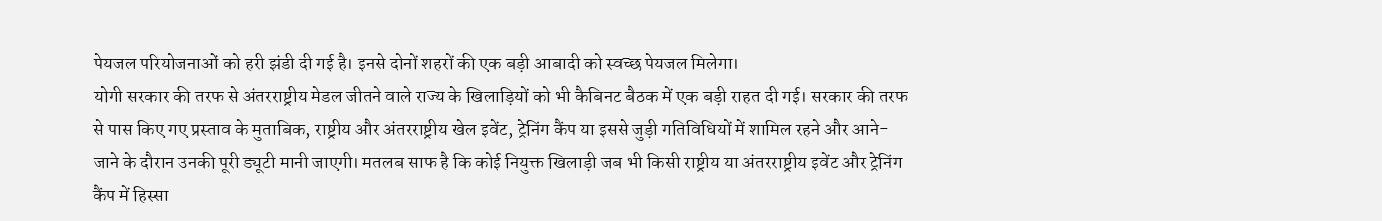पेयजल परियोजनाओं को हरी झंडी दी गई है। इनसे दोनों शहरों की एक बड़ी आबादी को स्वच्छ पेयजल मिलेगा।
योगी सरकार की तरफ से अंतरराष्ट्रीय मेडल जीतने वाले राज्य के खिलाड़ियों को भी कैबिनट बैठक में एक बड़ी राहत दी गई। सरकार की तरफ से पास किए गए प्रस्ताव के मुताबिक, राष्ट्रीय और अंतरराष्ट्रीय खेल इवेंट, ट्रेनिंग कैंप या इससे जुड़ी गतिविधियों में शामिल रहने और आने-जाने के दौरान उनकी पूरी ड्यूटी मानी जाएगी। मतलब साफ है कि कोई नियुक्त खिलाड़ी जब भी किसी राष्ट्रीय या अंतरराष्ट्रीय इवेंट और ट्रेनिंग कैंप में हिस्सा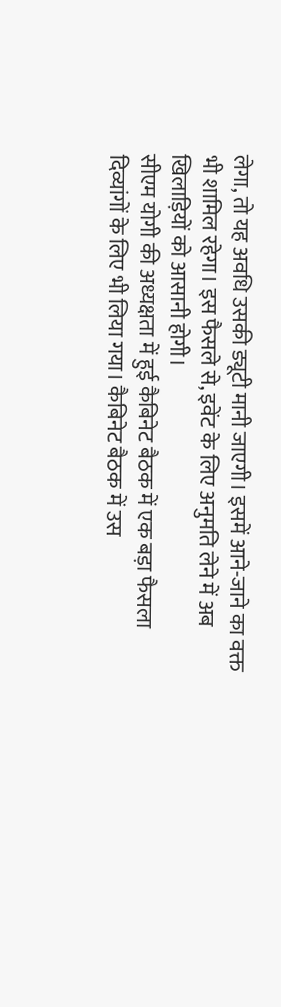लेगा, तो यह अवधि उसकी ड्यूटी मानी जाएगी। इसमें आने-जाने का वक्त भी शामिल रहेगा। इस फैसले से, इवेंट के लिए अनुमति लेने में अब खिलाड़ियों को आसानी होगी।
सीएम योगी की अध्यक्षता में हुई कैबिनेट बैठक में एक बड़ा फैसला दिव्यांगों के लिए भी लिया गया। कैबिनेट बैठक में उस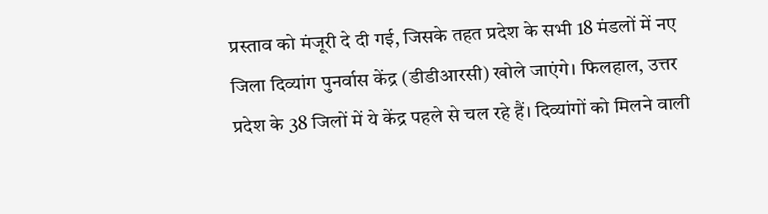प्रस्ताव को मंजूरी दे दी गई, जिसके तहत प्रदेश के सभी 18 मंडलों में नए जिला दिव्यांग पुनर्वास केंद्र (डीडीआरसी) खोले जाएंगे। फिलहाल, उत्तर प्रदेश के 38 जिलों में ये केंद्र पहले से चल रहे हैं। दिव्यांगों को मिलने वाली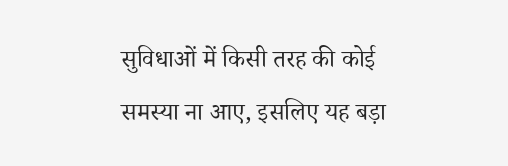सुविधाओं में किसी तरह की कोई समस्या ना आए, इसलिए यह बड़ा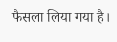फैसला लिया गया है।